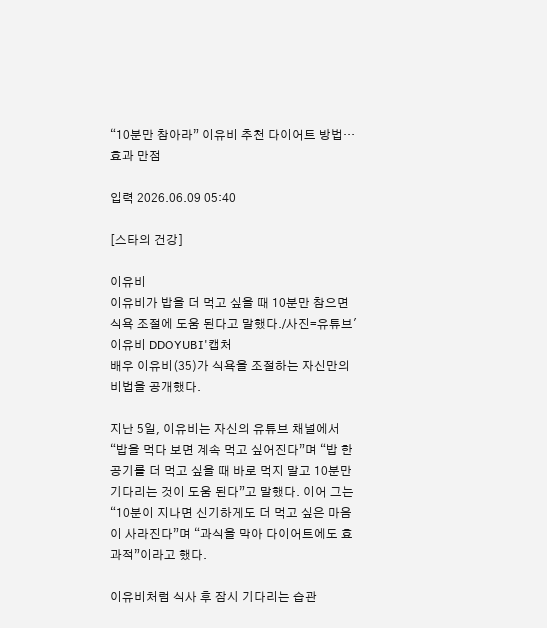“10분만 참아라” 이유비 추천 다이어트 방법… 효과 만점

입력 2026.06.09 05:40

[스타의 건강]

이유비
이유비가 밥을 더 먹고 싶을 때 10분만 참으면 식욕 조절에 도움 된다고 말했다./사진=유튜브'이유비 DDOYUBI'캡처
배우 이유비(35)가 식욕을 조절하는 자신만의 비법을 공개했다.

지난 5일, 이유비는 자신의 유튜브 채널에서 “밥을 먹다 보면 계속 먹고 싶어진다”며 “밥 한 공기를 더 먹고 싶을 때 바로 먹지 말고 10분만 기다리는 것이 도움 된다”고 말했다. 이어 그는 “10분이 지나면 신기하게도 더 먹고 싶은 마음이 사라진다”며 “과식을 막아 다이어트에도 효과적”이라고 했다.

이유비처럼 식사 후 잠시 기다리는 습관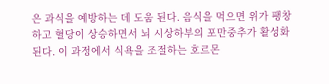은 과식을 예방하는 데 도움 된다. 음식을 먹으면 위가 팽창하고 혈당이 상승하면서 뇌 시상하부의 포만중추가 활성화된다. 이 과정에서 식욕을 조절하는 호르몬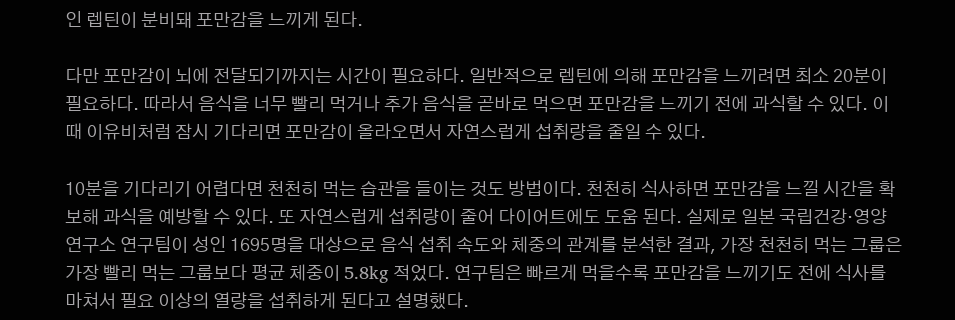인 렙틴이 분비돼 포만감을 느끼게 된다.

다만 포만감이 뇌에 전달되기까지는 시간이 필요하다. 일반적으로 렙틴에 의해 포만감을 느끼려면 최소 20분이 필요하다. 따라서 음식을 너무 빨리 먹거나 추가 음식을 곧바로 먹으면 포만감을 느끼기 전에 과식할 수 있다. 이때 이유비처럼 잠시 기다리면 포만감이 올라오면서 자연스럽게 섭취량을 줄일 수 있다.

10분을 기다리기 어렵다면 천천히 먹는 습관을 들이는 것도 방법이다. 천천히 식사하면 포만감을 느낄 시간을 확보해 과식을 예방할 수 있다. 또 자연스럽게 섭취량이 줄어 다이어트에도 도움 된다. 실제로 일본 국립건강·영양연구소 연구팀이 성인 1695명을 대상으로 음식 섭취 속도와 체중의 관계를 분석한 결과, 가장 천천히 먹는 그룹은 가장 빨리 먹는 그룹보다 평균 체중이 5.8kg 적었다. 연구팀은 빠르게 먹을수록 포만감을 느끼기도 전에 식사를 마쳐서 필요 이상의 열량을 섭취하게 된다고 설명했다.